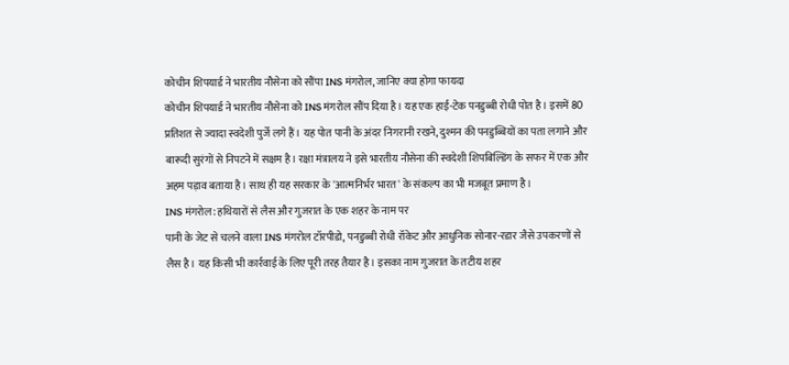कोचीन शिपयार्ड ने भारतीय नौसेना को सौंपा INS मंगरोल, जानिए क्या होगा फायदा
कोचीन शिपयार्ड ने भारतीय नौसेना को INS मंगरोल सौंप दिया है। यह एक हाई-टेक पनडुब्बी रोधी पोत है। इसमें 80 प्रतिशत से ज्यादा स्वदेशी पुर्जे लगे हैं। यह पोत पानी के अंदर निगरानी रखने, दुश्मन की पनडुब्बियों का पता लगाने और बारूदी सुरंगों से निपटने में सक्षम है। रक्षा मंत्रालय ने इसे भारतीय नौसेना की स्वदेशी शिपबिल्डिंग के सफर में एक और अहम पड़ाव बताया है। साथ ही यह सरकार के 'आत्मनिर्भर भारत' के संकल्प का भी मजबूत प्रमाण है।
INS मंगरोल: हथियारों से लैस और गुजरात के एक शहर के नाम पर
पानी के जेट से चलने वाला INS मंगरोल टॉरपीडो, पनडुब्बी रोधी रॉकेट और आधुनिक सोनार-रडार जैसे उपकरणों से लैस है। यह किसी भी कार्रवाई के लिए पूरी तरह तैयार है। इसका नाम गुजरात के तटीय शहर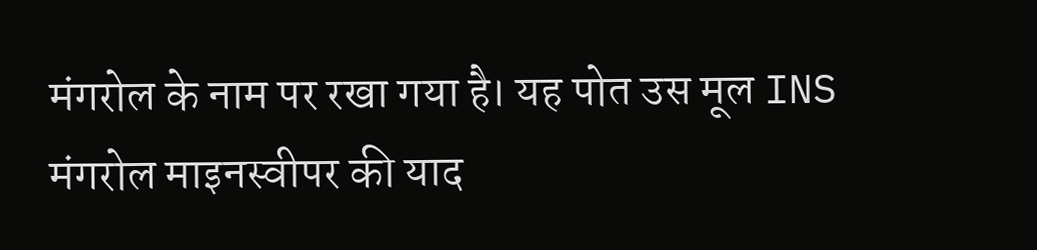मंगरोल के नाम पर रखा गया है। यह पोत उस मूल INS मंगरोल माइनस्वीपर की याद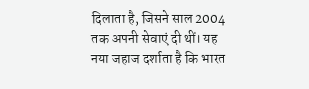दिलाता है, जिसने साल 2004 तक अपनी सेवाएं दी थीं। यह नया जहाज दर्शाता है कि भारत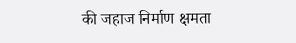की जहाज निर्माण क्षमता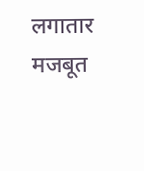लगातार मजबूत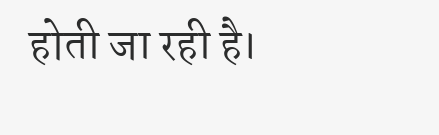होती जा रही है।